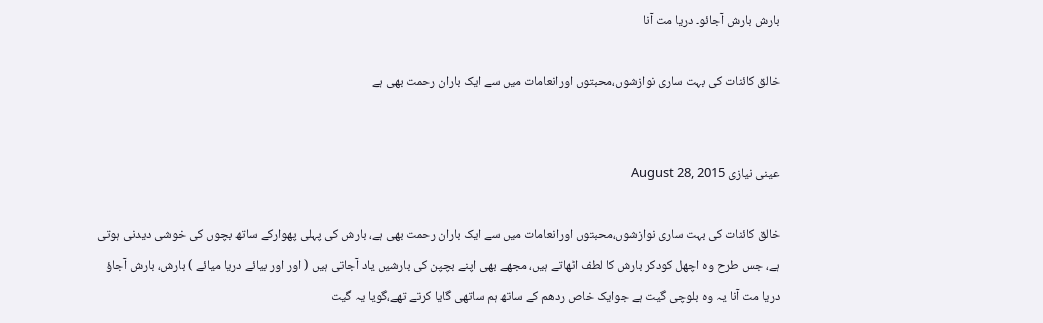بارش بارش آجائو۔ دریا مت آنا

خالق کائنات کی بہت ساری نوازشوں،محبتوں اورانعامات میں سے ایک باران رحمت بھی ہے


عینی نیازی August 28, 2015

خالق کائنات کی بہت ساری نوازشوں،محبتوں اورانعامات میں سے ایک باران رحمت بھی ہے، بارش کی پہلی پھوارکے ساتھ بچوں کی خوشی دیدنی ہوتی ہے، جس طرح وہ اچھل کودکر بارش کا لطف اٹھاتے ہیں، مجھے بھی اپنے بچپن کی بارشیں یاد آجاتی ہیں ( اور اور بیائے دریا میائے ) بارش، بارش آجاؤ دریا مت آنا یہ وہ بلوچی گیت ہے جوایک خاص ردھم کے ساتھ ہم ساتھی گایا کرتے تھے،گویا یہ گیت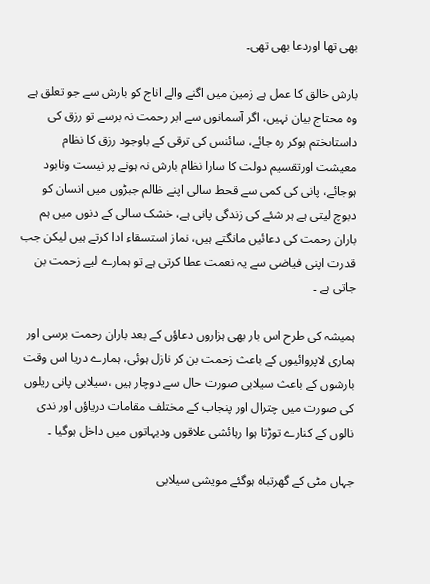بھی تھا اوردعا بھی تھی۔

بارش خالق کا عمل ہے زمین میں اگنے والے اناج کو بارش سے جو تعلق ہے وہ محتاج بیان نہیں، اگر آسمانوں سے ابر رحمت نہ برسے تو رزق کی داستاںختم ہوکر رہ جائے، سائنس کی ترقی کے باوجود رزق کا نظام معیشت اورتقسیم دولت کا سارا نظام بارش نہ ہونے پر نیست ونابود ہوجائے، پانی کی کمی سے قحط سالی اپنے ظالم جبڑوں میں انسان کو دبوچ لیتی ہے ہر شئے کی زندگی پانی ہے، خشک سالی کے دنوں میں ہم باران رحمت کی دعائیں مانگتے ہیں، نماز استسقاء ادا کرتے ہیں لیکن جب قدرت اپنی فیاضی سے یہ نعمت عطا کرتی ہے تو ہمارے لیے زحمت بن جاتی ہے ۔

ہمیشہ کی طرح اس بار بھی ہزاروں دعاؤں کے بعد باران رحمت برسی اور ہماری لاپروائیوں کے باعث زحمت بن کر نازل ہوئی، ہمارے دریا اس وقت بارشوں کے باعث سیلابی صورت حال سے دوچار ہیں ،سیلابی پانی ریلوں کی صورت میں چترال اور پنجاب کے مختلف مقامات دریاؤں اور ندی نالوں کے کنارے توڑتا ہوا رہائشی علاقوں ودیہاتوں میں داخل ہوگیا ۔

جہاں مٹی کے گھرتباہ ہوگئے مویشی سیلابی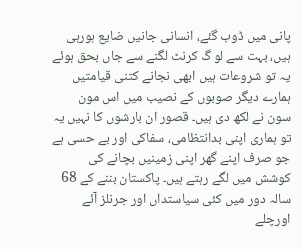پانی میں ڈوب گئے، انسانی جانیں ضایع ہورہی ہیں، بہت سے لو گ کرنٹ لگنے سے جاں بحق ہوئے یہ تو شروعات ہیں ابھی نجانے کتنی قیامتیں ہمارے دیگر صوبوں کے نصیب میں اس مون سون نے لکھ دی ہیں۔ قصور ان بارشوں کا نہیں یہ تو ہماری اپنی بدانتظامی، سفاکی اور بے حسی ہے جو صرف اپنے گھر اپنی زمینیں بچانے کی کوشش میں لگے رہتے ہیں۔ پاکستان بننے کے 68 سالہ دور میں کئی سیاستداں اور جرنلز آئے اورچلے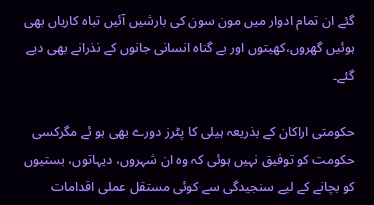گئے ان تمام ادوار میں مون سون کی بارشیں آئیں تباہ کاریاں بھی ہوئیں گھروں،کھیتوں اور بے گناہ انسانی جانوں کے نذرانے بھی دیے گئے۔

حکومتی اراکان کے بذریعہ ہیلی کا پٹرز دورے بھی ہو ئے مگرکسی حکومت کو توفیق نہیں ہوئی کہ وہ ان شہروں، دیہاتوں، بستیوں کو بچانے کے لیے سنجیدگی سے کوئی مستقل عملی اقدامات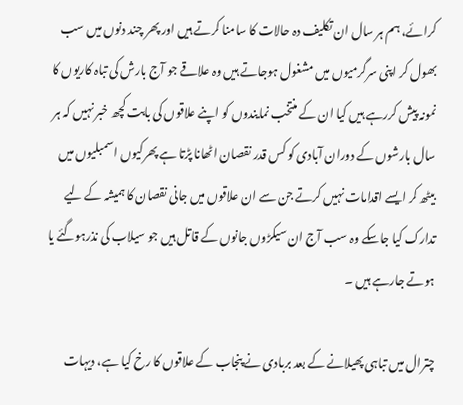کرائے، ہم ہر سال ان تکلیف دہ حالات کا سامنا کرتے ہیں اور پھر چند دنوں میں سب بھول کر اپنی سرگرمیوں میں مشغول ہوجاتے ہیں وہ علاقے جو آج بارش کی تباہ کاریوں کا نمونہ پیش کررہے ہیں کیا ان کے منتخب نمایندوں کو اپنے علاقوں کی بابت کچھ خبر نہیں کہ ہر سال بارشوں کے دوران آبادی کو کس قدر نقصان اٹھانا پڑتا ہے پھرکیوں اسمبلیوں میں بیٹھ کر ایسے اقدامات نہیں کرتے جن سے ان علاقوں میں جانی نقصان کا ہمیشہ کے لیے تدارک کیا جاسکے وہ سب آج ان سیکڑوں جانوں کے قاتل ہیں جو سیلاب کی نذرہوگئے یا ہوتے جارہے ہیں ۔

چترال میں تباہی پھیلانے کے بعد بربادی نے پنجاب کے علاقوں کا رخ کیا ہے، دیہات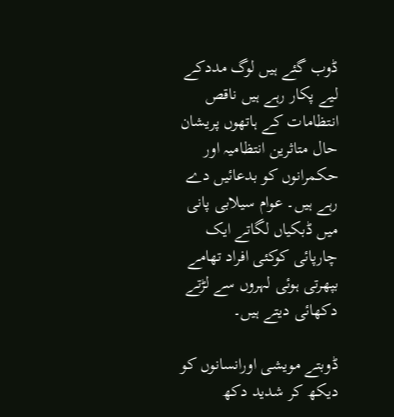ڈوب گئے ہیں لوگ مددکے لیے پکار رہے ہیں ناقص انتظامات کے ہاتھوں پریشان حال متاثرین انتظامیہ اور حکمرانوں کو بدعائیں دے رہے ہیں۔ عوام سیلابی پانی میں ڈبکیاں لگاتے ایک چارپائی کوکئی افراد تھامے بپھرتی ہوئی لہروں سے لڑتے دکھائی دیتے ہیں۔

ڈوبتے مویشی اورانسانوں کو دیکھ کر شدید دکھ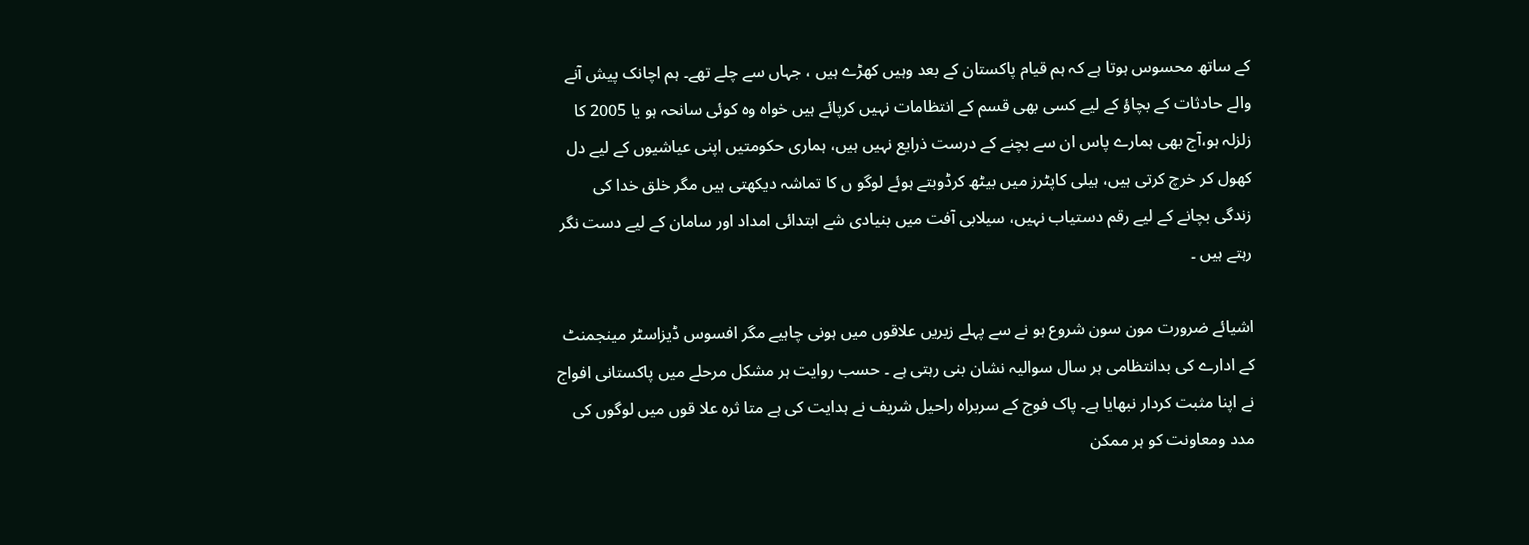کے ساتھ محسوس ہوتا ہے کہ ہم قیام پاکستان کے بعد وہیں کھڑے ہیں ، جہاں سے چلے تھے۔ ہم اچانک پیش آنے والے حادثات کے بچاؤ کے لیے کسی بھی قسم کے انتظامات نہیں کرپائے ہیں خواہ وہ کوئی سانحہ ہو یا 2005 کا زلزلہ ہو،آج بھی ہمارے پاس ان سے بچنے کے درست ذرایع نہیں ہیں، ہماری حکومتیں اپنی عیاشیوں کے لیے دل کھول کر خرچ کرتی ہیں، ہیلی کاپٹرز میں بیٹھ کرڈوبتے ہوئے لوگو ں کا تماشہ دیکھتی ہیں مگر خلق خدا کی زندگی بچانے کے لیے رقم دستیاب نہیں، سیلابی آفت میں بنیادی شے ابتدائی امداد اور سامان کے لیے دست نگر رہتے ہیں ۔

اشیائے ضرورت مون سون شروع ہو نے سے پہلے زیریں علاقوں میں ہونی چاہیے مگر افسوس ڈیزاسٹر مینجمنٹ کے ادارے کی بدانتظامی ہر سال سوالیہ نشان بنی رہتی ہے ۔ حسب روایت ہر مشکل مرحلے میں پاکستانی افواج نے اپنا مثبت کردار نبھایا ہے۔ پاک فوج کے سربراہ راحیل شریف نے ہدایت کی ہے متا ثرہ علا قوں میں لوگوں کی مدد ومعاونت کو ہر ممکن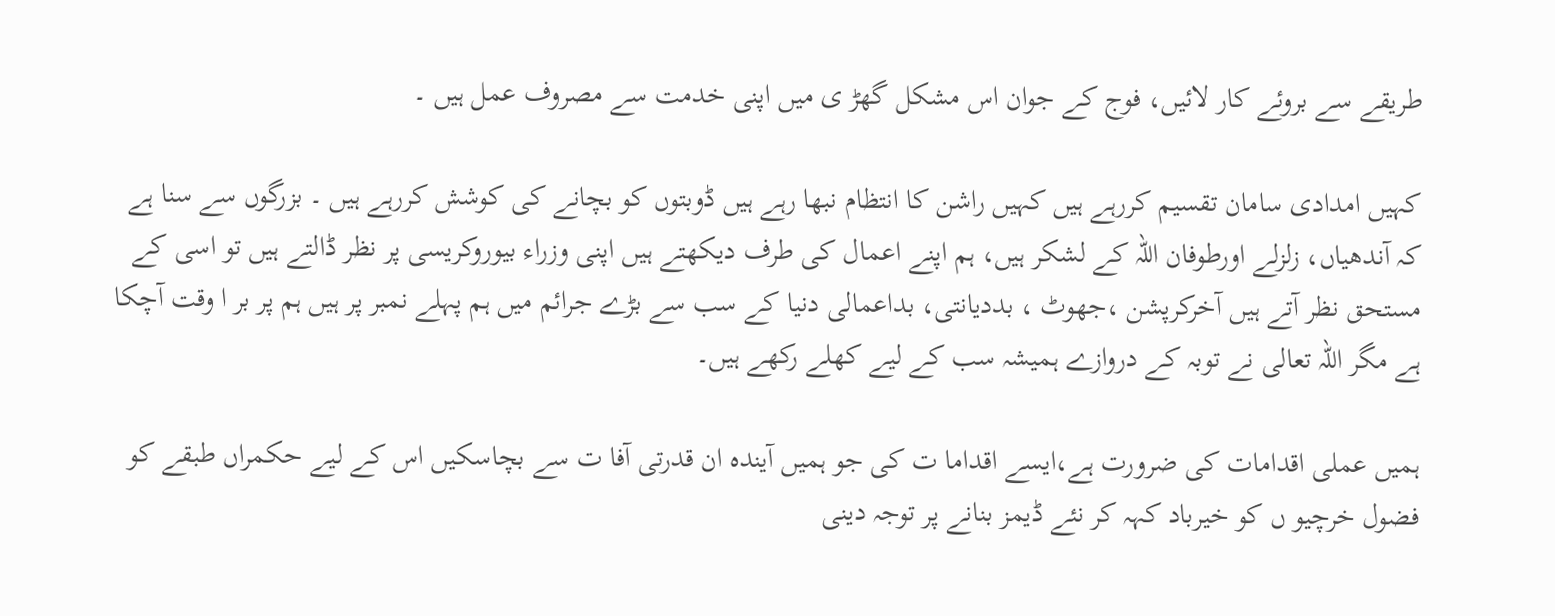طریقے سے بروئے کار لائیں، فوج کے جوان اس مشکل گھڑ ی میں اپنی خدمت سے مصروف عمل ہیں ۔

کہیں امدادی سامان تقسیم کررہے ہیں کہیں راشن کا انتظام نبھا رہے ہیں ڈوبتوں کو بچانے کی کوشش کررہے ہیں ۔ بزرگوں سے سنا ہے کہ آندھیاں، زلزلے اورطوفان اللہ کے لشکر ہیں، ہم اپنے اعمال کی طرف دیکھتے ہیں اپنی وزراء بیوروکریسی پر نظر ڈالتے ہیں تو اسی کے مستحق نظر آتے ہیں آخرکرپشن ،جھوٹ ، بددیانتی، بداعمالی دنیا کے سب سے بڑے جرائم میں ہم پہلے نمبر پر ہیں ہم پر بر ا وقت آچکا ہے مگر اللہ تعالی نے توبہ کے دروازے ہمیشہ سب کے لیے کھلے رکھے ہیں۔

ہمیں عملی اقدامات کی ضرورت ہے،ایسے اقداما ت کی جو ہمیں آیندہ ان قدرتی آفا ت سے بچاسکیں اس کے لیے حکمراں طبقے کو فضول خرچیو ں کو خیرباد کہہ کر نئے ڈیمز بنانے پر توجہ دینی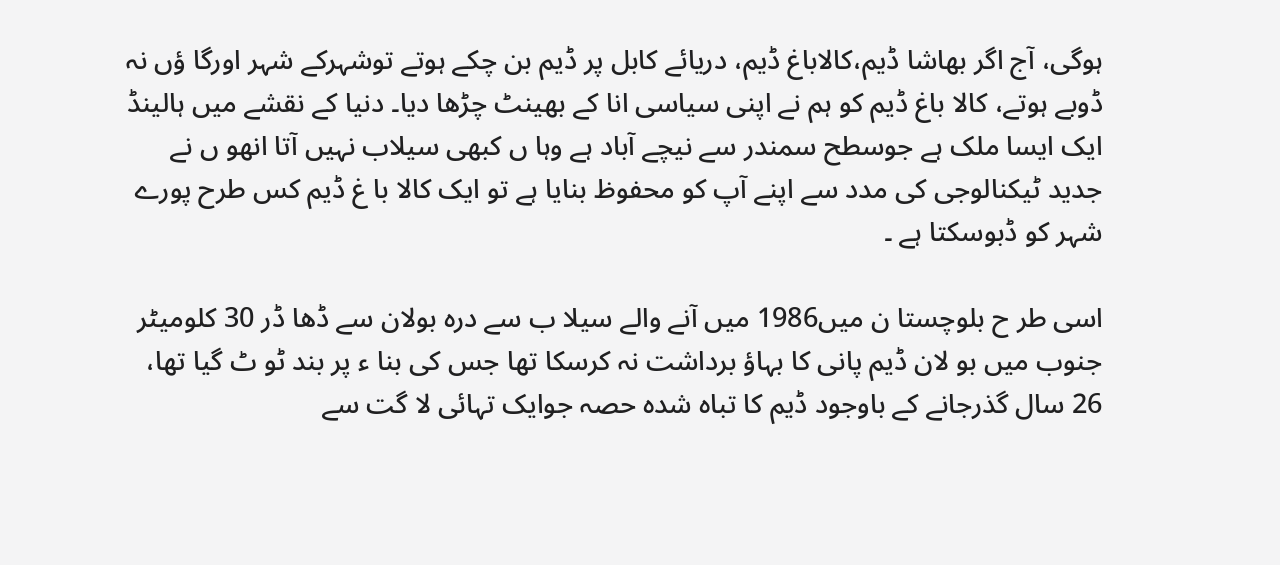ہوگی، آج اگر بھاشا ڈیم،کالاباغ ڈیم، دریائے کابل پر ڈیم بن چکے ہوتے توشہرکے شہر اورگا ؤں نہ ڈوبے ہوتے، کالا باغ ڈیم کو ہم نے اپنی سیاسی انا کے بھینٹ چڑھا دیا۔ دنیا کے نقشے میں ہالینڈ ایک ایسا ملک ہے جوسطح سمندر سے نیچے آباد ہے وہا ں کبھی سیلاب نہیں آتا انھو ں نے جدید ٹیکنالوجی کی مدد سے اپنے آپ کو محفوظ بنایا ہے تو ایک کالا با غ ڈیم کس طرح پورے شہر کو ڈبوسکتا ہے ۔

اسی طر ح بلوچستا ن میں1986 میں آنے والے سیلا ب سے درہ بولان سے ڈھا ڈر 30 کلومیٹر جنوب میں بو لان ڈیم پانی کا بہاؤ برداشت نہ کرسکا تھا جس کی بنا ء پر بند ٹو ٹ گیا تھا، 26 سال گذرجانے کے باوجود ڈیم کا تباہ شدہ حصہ جوایک تہائی لا گت سے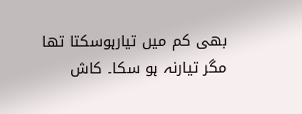بھی کم میں تیارہوسکتا تھا مگر تیارنہ ہو سکا۔ کاش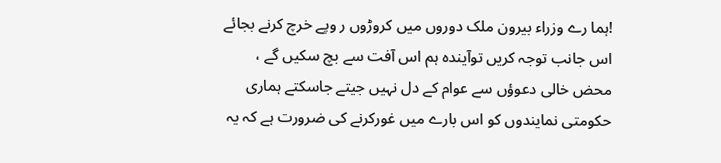!ہما رے وزراء بیرون ملک دوروں میں کروڑوں ر وپے خرچ کرنے بجائے اس جانب توجہ کریں توآیندہ ہم اس آفت سے بچ سکیں گے ، محض خالی دعوؤں سے عوام کے دل نہیں جیتے جاسکتے ہماری حکومتی نمایندوں کو اس بارے میں غورکرنے کی ضرورت ہے کہ یہ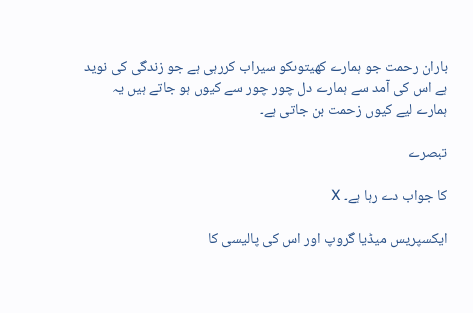باران رحمت جو ہمارے کھیتوںکو سیراب کررہی ہے جو زندگی کی نوید ہے اس کی آمد سے ہمارے دل چور چور سے کیوں ہو جاتے ہیں یہ ہمارے لیے کیوں زحمت بن جاتی ہے۔

تبصرے

کا جواب دے رہا ہے۔ X

ایکسپریس میڈیا گروپ اور اس کی پالیسی کا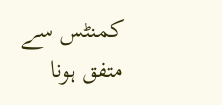کمنٹس سے متفق ہونا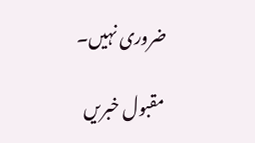ضروری نہیں۔

مقبول خبریں